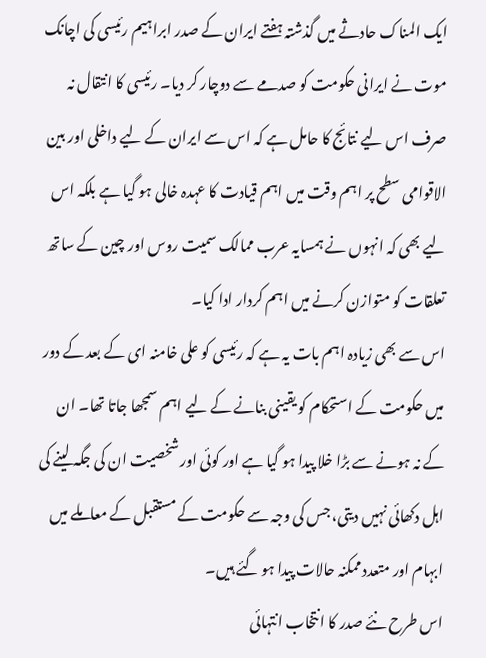ایک المناک حادثے میں گذشتہ ہفتے ایران کے صدر ابراہیم رئیسی کی اچانک موت نے ایرانی حکومت کو صدمے سے دوچار کر دیا۔ رئیسی کا انتقال نہ صرف اس لیے نتائج کا حامل ہے کہ اس سے ایران کے لیے داخلی اور بین الاقوامی سطح پر اہم وقت میں اہم قیادت کا عہدہ خالی ہو گیا ہے بلکہ اس لیے بھی کہ انہوں نے ہمسایہ عرب ممالک سمیت روس اور چین کے ساتھ تعلقات کو متوازن کرنے میں اہم کردار ادا کیا۔
اس سے بھی زیادہ اہم بات یہ ہے کہ رئیسی کو علی خامنہ ای کے بعد کے دور میں حکومت کے استحکام کو یقینی بنانے کے لیے اہم سمجھا جاتا تھا۔ ان کے نہ ہونے سے بڑا خلا پیدا ہو گیا ہے اور کوئی اور شخصیت ان کی جگہ لینے کی اہل دکھائی نہیں دیتی، جس کی وجہ سے حکومت کے مستقبل کے معاملے میں ابہام اور متعدد ممکنہ حالات پیدا ہو گئے ہیں۔
اس طرح نئے صدر کا انتخاب انتہائی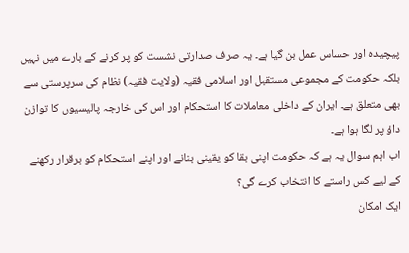پیچیدہ اور حساس عمل بن گیا ہے۔ یہ صرف صدارتی نشست کو پر کرنے کے بارے میں نہیں بلکہ حکومت کے مجموعی مستقبل اور اسلامی فقیہ (ولایت فقیہ) نظام کی سرپرستی سے بھی متعلق ہے۔ ایران کے داخلی معاملات کا استحکام اور اس کی خارجہ پالیسیوں کا توازن داؤ پر لگا ہوا ہے۔
اب اہم سوال یہ ہے کہ حکومت اپنی بقا کو یقینی بنانے اور اپنے استحکام کو برقرار رکھنے کے لیے کس راستے کا انتخاب کرے گی؟
ایک امکان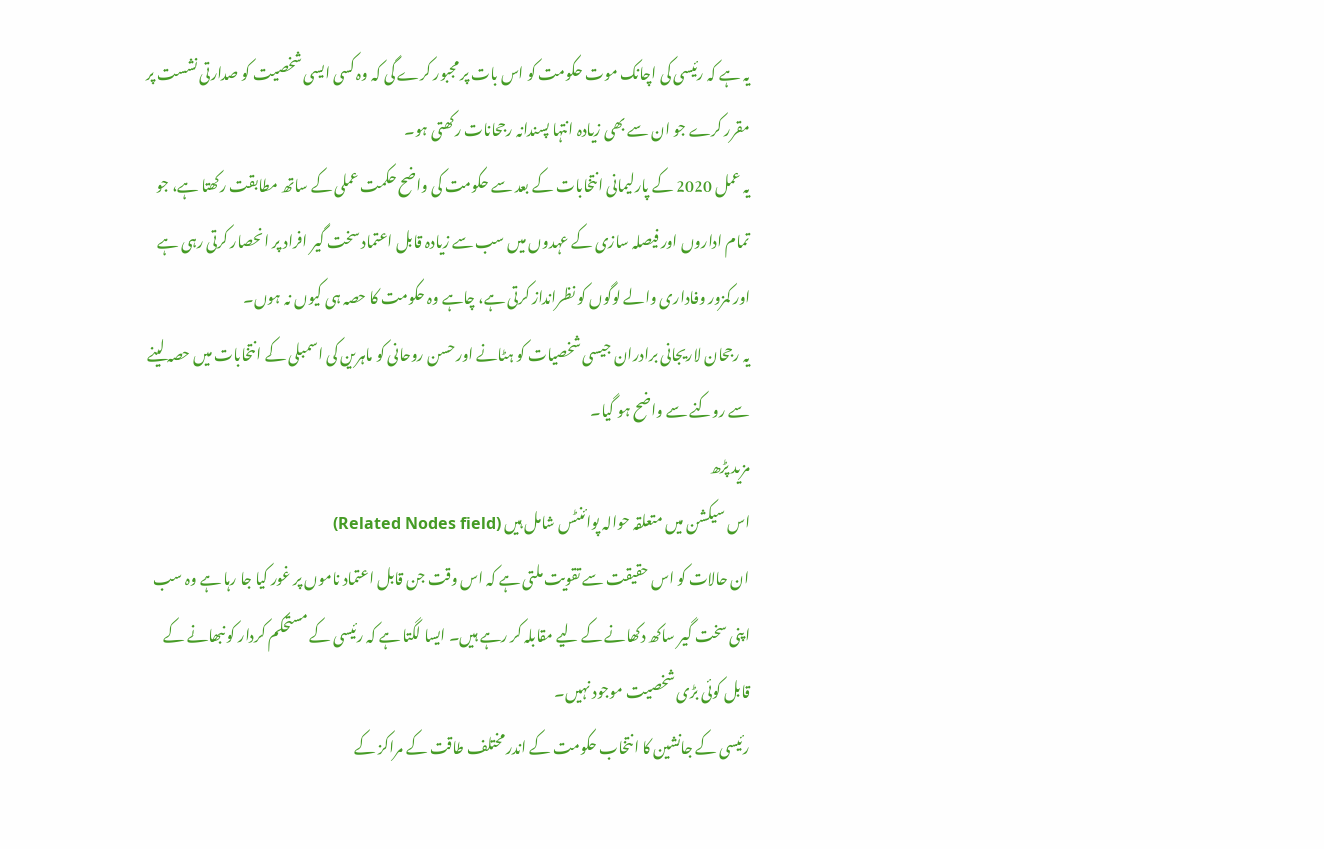یہ ہے کہ رئیسی کی اچانک موت حکومت کو اس بات پر مجبور کرے گی کہ وہ کسی ایسی شخصیت کو صدارتی نشست پر مقرر کرے جو ان سے بھی زیادہ انتہا پسندانہ رجحانات رکھتی ہو۔
یہ عمل 2020 کے پارلیمانی انتخابات کے بعد سے حکومت کی واضح حکمت عملی کے ساتھ مطابقت رکھتا ہے، جو تمام اداروں اور فیصلہ سازی کے عہدوں میں سب سے زیادہ قابل اعتماد سخت گیر افراد پر انحصار کرتی رہی ہے اور کمزور وفاداری والے لوگوں کو نظرانداز کرتی ہے، چاہے وہ حکومت کا حصہ ہی کیوں نہ ہوں۔
یہ رجحان لاریجانی برادران جیسی شخصیات کو ہٹانے اور حسن روحانی کو ماہرین کی اسمبلی کے انتخابات میں حصہ لینے سے روکنے سے واضح ہو گیا۔
مزید پڑھ
اس سیکشن میں متعلقہ حوالہ پوائنٹس شامل ہیں (Related Nodes field)
ان حالات کو اس حقیقت سے تقویت ملتی ہے کہ اس وقت جن قابل اعتماد ناموں پر غور کیا جا رہا ہے وہ سب اپنی سخت گیر ساکھ دکھانے کے لیے مقابلہ کر رہے ہیں۔ ایسا لگتا ہے کہ رئیسی کے مستحکم کردار کو نبھانے کے قابل کوئی بڑی شخصیت موجود نہیں۔
رئیسی کے جانشین کا انتخاب حکومت کے اندر مختلف طاقت کے مراکز کے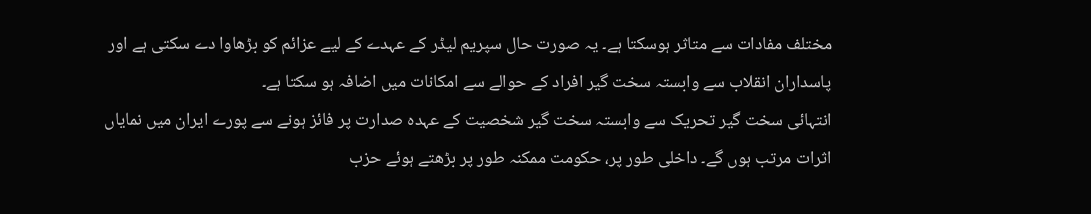مختلف مفادات سے متاثر ہوسکتا ہے۔ یہ صورت حال سپریم لیڈر کے عہدے کے لیے عزائم کو بڑھاوا دے سکتی ہے اور پاسداران انقلاب سے وابستہ سخت گیر افراد کے حوالے سے امکانات میں اضافہ ہو سکتا ہے۔
انتہائی سخت گیر تحریک سے وابستہ سخت گیر شخصیت کے عہدہ صدارت پر فائز ہونے سے پورے ایران میں نمایاں اثرات مرتب ہوں گے۔ داخلی طور پر، حکومت ممکنہ طور پر بڑھتے ہوئے حزب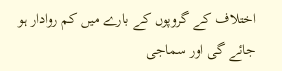اختلاف کے گروپوں کے بارے میں کم روادار ہو جائے گی اور سماجی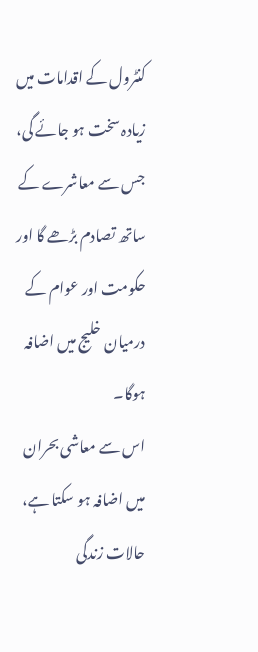کنٹرول کے اقدامات میں زیادہ سخت ہو جائے گی، جس سے معاشرے کے ساتھ تصادم بڑھے گا اور حکومت اور عوام کے درمیان خلیج میں اضافہ ہوگا۔
اس سے معاشی بحران میں اضافہ ہو سکتا ہے، حالات زندگی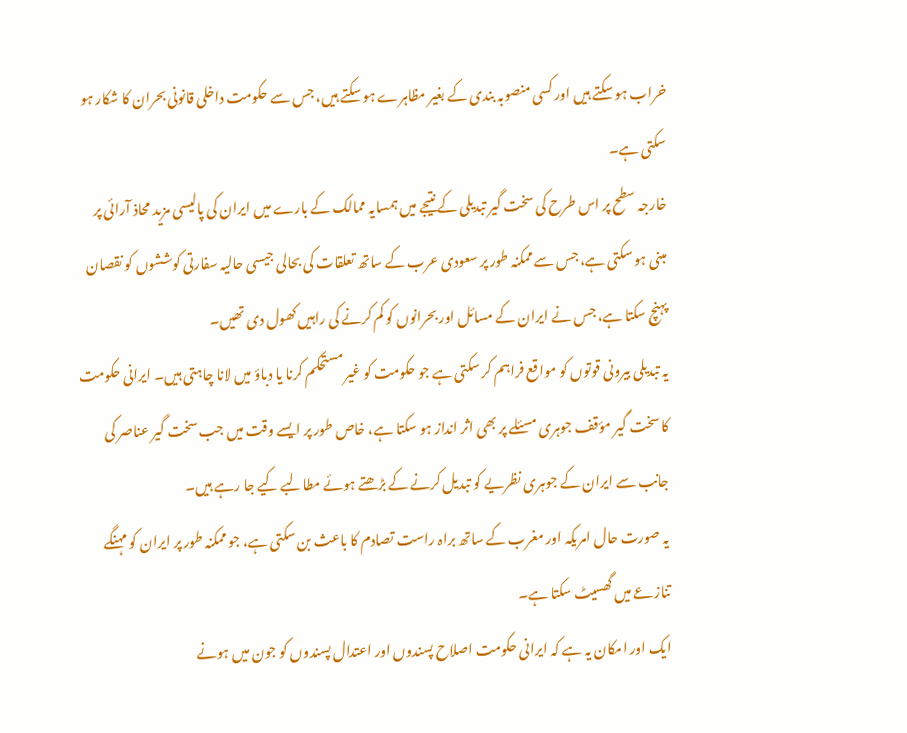خراب ہو سکتے ہیں اور کسی منصوبہ بندی کے بغیر مظاہرے ہو سکتے ہیں، جس سے حکومت داخلی قانونی بحران کا شکار ہو سکتی ہے۔
خارجہ سطح پر اس طرح کی سخت گیر تبدیلی کے نتیجے میں ہمسایہ ممالک کے بارے میں ایران کی پالیسی مزید محاذ آرائی پر مبنی ہو سکتی ہے، جس سے ممکنہ طور پر سعودی عرب کے ساتھ تعلقات کی بحالی جیسی حالیہ سفارتی کوششوں کو نقصان پہنچ سکتا ہے، جس نے ایران کے مسائل اور بحرانوں کو کم کرنے کی راہیں کھول دی تھیں۔
یہ تبدیلی بیرونی قوتوں کو مواقع فراہم کر سکتی ہے جو حکومت کو غیر مستحکم کرنا یا دباؤ میں لانا چاہتی ہیں۔ ایرانی حکومت کا سخت گیر مؤقف جوہری مسئلے پر بھی اثر انداز ہو سکتا ہے، خاص طور پر ایسے وقت میں جب سخت گیر عناصر کی جانب سے ایران کے جوہری نظریے کو تبدیل کرنے کے بڑھتے ہوئے مطالبے کیے جا رہے ہیں۔
یہ صورت حال امریکہ اور مغرب کے ساتھ براہ راست تصادم کا باعث بن سکتی ہے، جو ممکنہ طور پر ایران کو مہنگے تنازعے میں گھسیٹ سکتا ہے۔
ایک اور امکان یہ ہے کہ ایرانی حکومت اصلاح پسندوں اور اعتدال پسندوں کو جون میں ہونے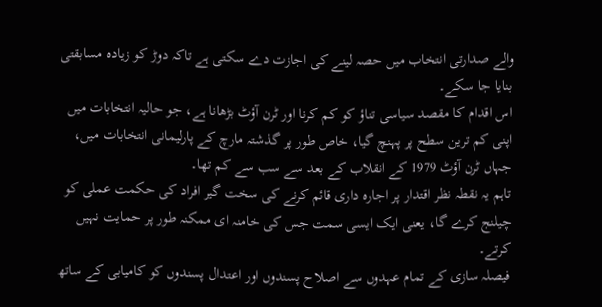والے صدارتی انتخاب میں حصہ لینے کی اجازت دے سکتی ہے تاکہ دوڑ کو زیادہ مسابقتی بنایا جا سکے۔
اس اقدام کا مقصد سیاسی تناؤ کو کم کرنا اور ٹرن آؤٹ بڑھانا ہے، جو حالیہ انتخابات میں اپنی کم ترین سطح پر پہنچ گیا، خاص طور پر گذشتہ مارچ کے پارلیمانی انتخابات میں، جہاں ٹرن آؤٹ 1979 کے انقلاب کے بعد سے سب سے کم تھا۔
تاہم یہ نقطہ نظر اقتدار پر اجارہ داری قائم کرنے کی سخت گیر افراد کی حکمت عملی کو چیلنج کرے گا، یعنی ایک ایسی سمت جس کی خامنہ ای ممکنہ طور پر حمایت نہیں کرتے۔
فیصلہ سازی کے تمام عہدوں سے اصلاح پسندوں اور اعتدال پسندوں کو کامیابی کے ساتھ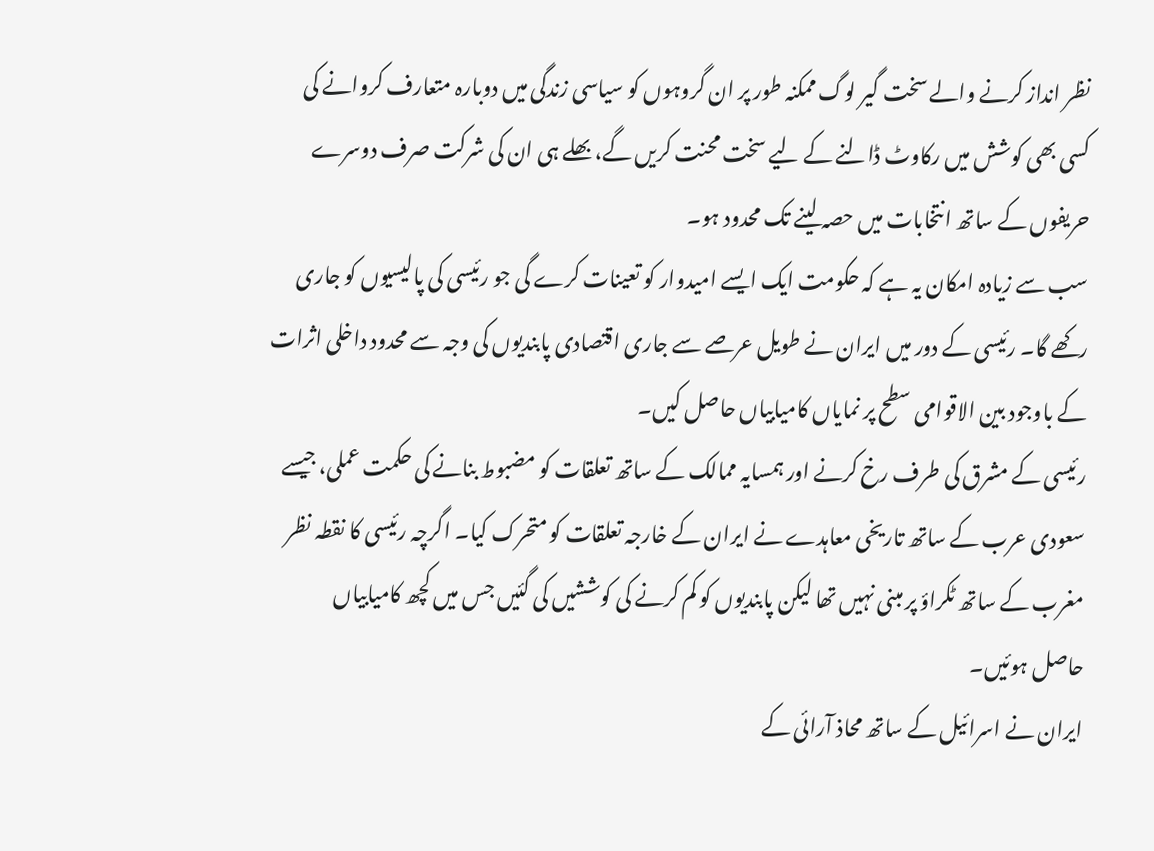نظر انداز کرنے والے سخت گیر لوگ ممکنہ طور پر ان گروہوں کو سیاسی زندگی میں دوبارہ متعارف کروانے کی کسی بھی کوشش میں رکاوٹ ڈالنے کے لیے سخت محنت کریں گے، بھلے ہی ان کی شرکت صرف دوسرے حریفوں کے ساتھ انتخابات میں حصہ لینے تک محدود ہو۔
سب سے زیادہ امکان یہ ہے کہ حکومت ایک ایسے امیدوار کو تعینات کرے گی جو رئیسی کی پالیسیوں کو جاری رکھے گا۔ رئیسی کے دور میں ایران نے طویل عرصے سے جاری اقتصادی پابندیوں کی وجہ سے محدود داخلی اثرات کے باوجود بین الاقوامی سطح پر نمایاں کامیابیاں حاصل کیں۔
رئیسی کے مشرق کی طرف رخ کرنے اور ہمسایہ ممالک کے ساتھ تعلقات کو مضبوط بنانے کی حکمت عملی، جیسے سعودی عرب کے ساتھ تاریخی معاہدے نے ایران کے خارجہ تعلقات کو متحرک کیا۔ اگرچہ رئیسی کا نقطہ نظر مغرب کے ساتھ ٹکراؤ پر مبنی نہیں تھا لیکن پابندیوں کو کم کرنے کی کوششیں کی گئیں جس میں کچھ کامیابیاں حاصل ہوئیں۔
ایران نے اسرائیل کے ساتھ محاذ آرائی کے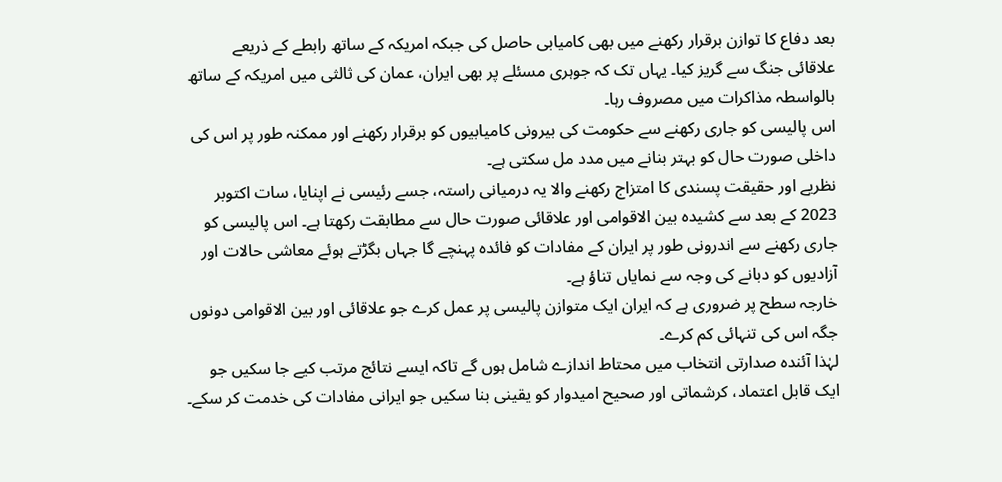بعد دفاع کا توازن برقرار رکھنے میں بھی کامیابی حاصل کی جبکہ امریکہ کے ساتھ رابطے کے ذریعے علاقائی جنگ سے گریز کیا۔ یہاں تک کہ جوہری مسئلے پر بھی ایران، عمان کی ثالثی میں امریکہ کے ساتھ بالواسطہ مذاکرات میں مصروف رہا۔
اس پالیسی کو جاری رکھنے سے حکومت کی بیرونی کامیابیوں کو برقرار رکھنے اور ممکنہ طور پر اس کی داخلی صورت حال کو بہتر بنانے میں مدد مل سکتی ہے۔
نظریے اور حقیقت پسندی کا امتزاج رکھنے والا یہ درمیانی راستہ، جسے رئیسی نے اپنایا، سات اکتوبر 2023 کے بعد سے کشیدہ بین الاقوامی اور علاقائی صورت حال سے مطابقت رکھتا ہے۔ اس پالیسی کو جاری رکھنے سے اندرونی طور پر ایران کے مفادات کو فائدہ پہنچے گا جہاں بگڑتے ہوئے معاشی حالات اور آزادیوں کو دبانے کی وجہ سے نمایاں تناؤ ہے۔
خارجہ سطح پر ضروری ہے کہ ایران ایک متوازن پالیسی پر عمل کرے جو علاقائی اور بین الاقوامی دونوں جگہ اس کی تنہائی کم کرے۔
لہٰذا آئندہ صدارتی انتخاب میں محتاط اندازے شامل ہوں گے تاکہ ایسے نتائج مرتب کیے جا سکیں جو ایک قابل اعتماد، کرشماتی اور صحیح امیدوار کو یقینی بنا سکیں جو ایرانی مفادات کی خدمت کر سکے۔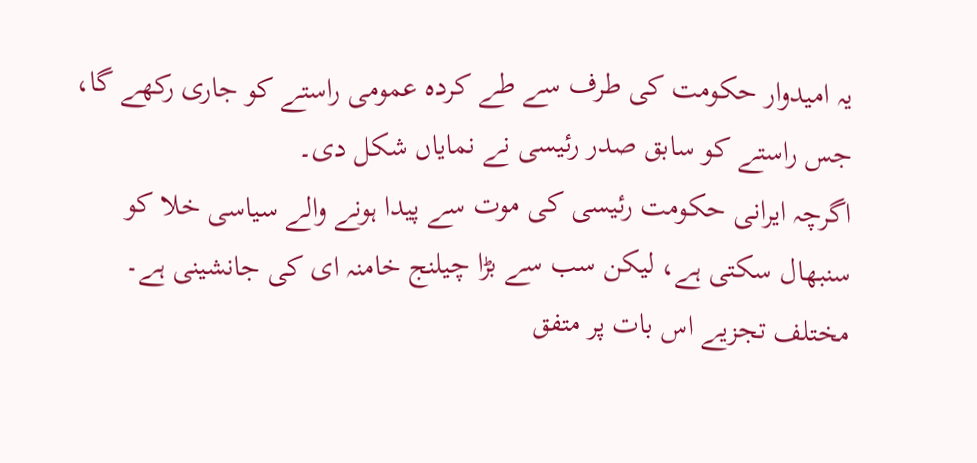یہ امیدوار حکومت کی طرف سے طے کردہ عمومی راستے کو جاری رکھے گا، جس راستے کو سابق صدر رئیسی نے نمایاں شکل دی۔
اگرچہ ایرانی حکومت رئیسی کی موت سے پیدا ہونے والے سیاسی خلا کو سنبھال سکتی ہے، لیکن سب سے بڑا چیلنج خامنہ ای کی جانشینی ہے۔
مختلف تجزیے اس بات پر متفق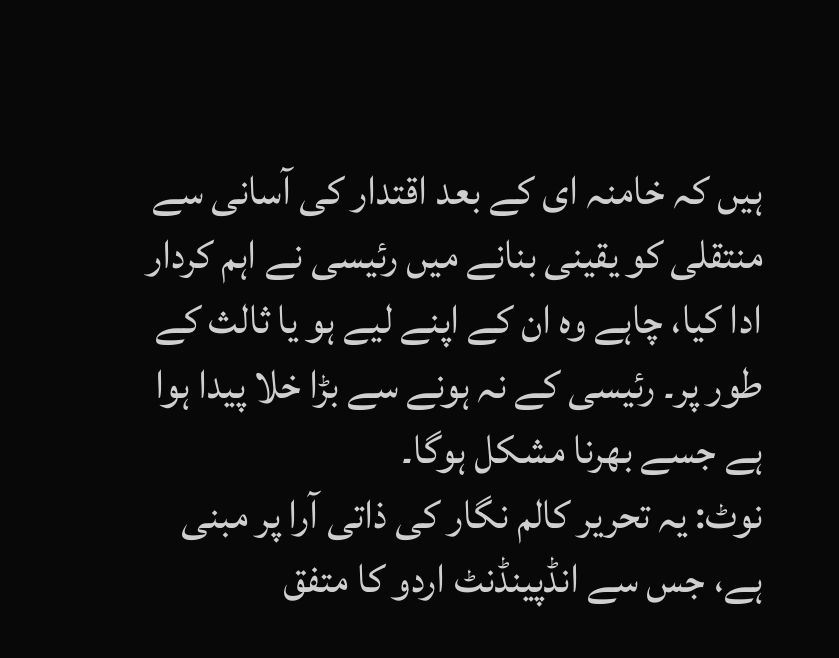ہیں کہ خامنہ ای کے بعد اقتدار کی آسانی سے منتقلی کو یقینی بنانے میں رئیسی نے اہم کردار ادا کیا، چاہے وہ ان کے اپنے لیے ہو یا ثالث کے طور پر۔ رئیسی کے نہ ہونے سے بڑا خلا پیدا ہوا ہے جسے بھرنا مشکل ہوگا۔
نوٹ: یہ تحریر کالم نگار کی ذاتی آرا پر مبنی ہے، جس سے انڈپینڈنٹ اردو کا متفق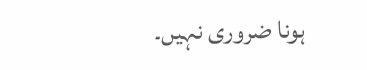ہونا ضروری نہیں۔